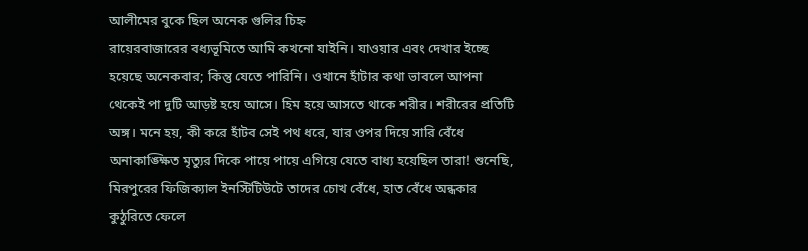আলীমের বুকে ছিল অনেক গুলির চিহ্ন
রায়েরবাজারের বধ্যভূমিতে আমি কখনো যাইনি। যাওয়ার এবং দেখার ইচ্ছে হয়েছে অনেকবার; কিন্তু যেতে পারিনি। ওখানে হাঁটার কথা ভাবলে আপনা থেকেই পা দুটি আড়ষ্ট হয়ে আসে। হিম হয়ে আসতে থাকে শরীর। শরীরের প্রতিটি অঙ্গ। মনে হয়, কী করে হাঁটব সেই পথ ধরে, যার ওপর দিয়ে সারি বেঁধে অনাকাঙ্ক্ষিত মৃত্যুর দিকে পায়ে পায়ে এগিয়ে যেতে বাধ্য হয়েছিল তারা! শুনেছি, মিরপুরের ফিজিক্যাল ইনস্টিটিউটে তাদের চোখ বেঁধে, হাত বেঁধে অন্ধকার কুঠুরিতে ফেলে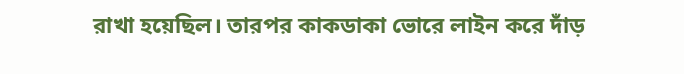রাখা হয়েছিল। তারপর কাকডাকা ভোরে লাইন করে দাঁড়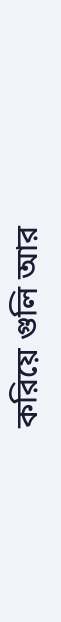করিয়ে গুলি আর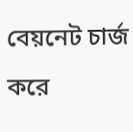বেয়নেট চার্জ করে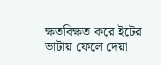ক্ষতবিক্ষত করে ইটের ভাটায় ফেলে দেয়া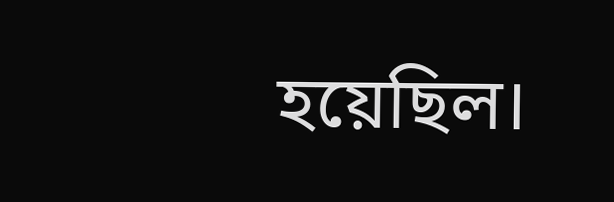হয়েছিল।